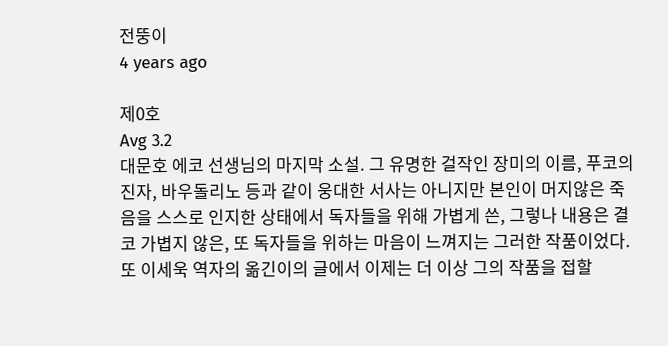전뚱이
4 years ago

제0호
Avg 3.2
대문호 에코 선생님의 마지막 소설. 그 유명한 걸작인 장미의 이름, 푸코의 진자, 바우돌리노 등과 같이 웅대한 서사는 아니지만 본인이 머지않은 죽음을 스스로 인지한 상태에서 독자들을 위해 가볍게 쓴, 그렇나 내용은 결코 가볍지 않은, 또 독자들을 위하는 마음이 느껴지는 그러한 작품이었다. 또 이세욱 역자의 옮긴이의 글에서 이제는 더 이상 그의 작품을 접할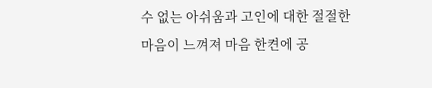수 없는 아쉬움과 고인에 대한 절절한 마음이 느껴져 마음 한켠에 공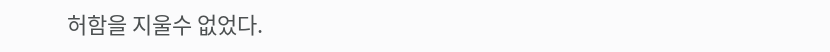허함을 지울수 없었다.